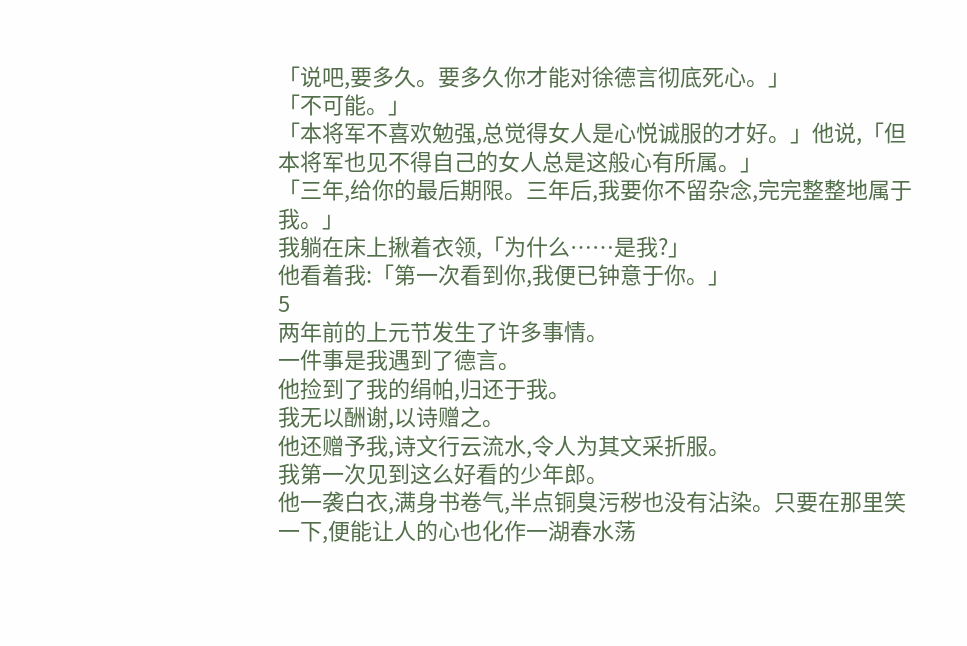「说吧,要多久。要多久你才能对徐德言彻底死心。」
「不可能。」
「本将军不喜欢勉强,总觉得女人是心悦诚服的才好。」他说,「但本将军也见不得自己的女人总是这般心有所属。」
「三年,给你的最后期限。三年后,我要你不留杂念,完完整整地属于我。」
我躺在床上揪着衣领,「为什么……是我?」
他看着我:「第一次看到你,我便已钟意于你。」
5
两年前的上元节发生了许多事情。
一件事是我遇到了德言。
他捡到了我的绢帕,归还于我。
我无以酬谢,以诗赠之。
他还赠予我,诗文行云流水,令人为其文采折服。
我第一次见到这么好看的少年郎。
他一袭白衣,满身书卷气,半点铜臭污秽也没有沾染。只要在那里笑一下,便能让人的心也化作一湖春水荡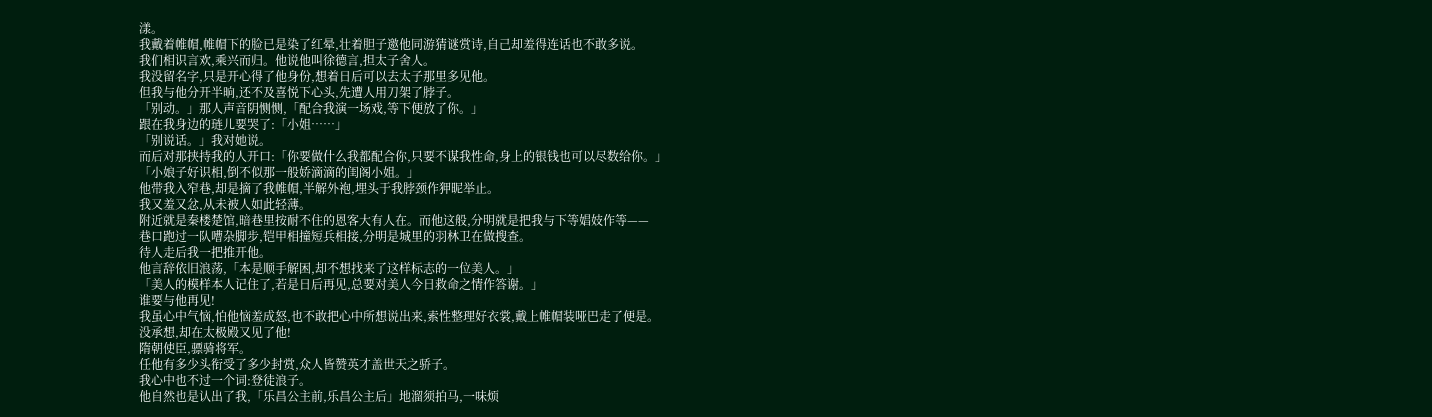漾。
我戴着帷帽,帷帽下的脸已是染了红晕,壮着胆子邀他同游猜谜赏诗,自己却羞得连话也不敢多说。
我们相识言欢,乘兴而归。他说他叫徐德言,担太子舍人。
我没留名字,只是开心得了他身份,想着日后可以去太子那里多见他。
但我与他分开半晌,还不及喜悦下心头,先遭人用刀架了脖子。
「别动。」那人声音阴恻恻,「配合我演一场戏,等下便放了你。」
跟在我身边的琏儿要哭了:「小姐……」
「别说话。」我对她说。
而后对那挟持我的人开口:「你要做什么我都配合你,只要不谋我性命,身上的银钱也可以尽数给你。」
「小娘子好识相,倒不似那一般娇滴滴的闺阁小姐。」
他带我入窄巷,却是摘了我帷帽,半解外袍,埋头于我脖颈作狎昵举止。
我又羞又忿,从未被人如此轻薄。
附近就是秦楼楚馆,暗巷里按耐不住的恩客大有人在。而他这般,分明就是把我与下等娼妓作等——
巷口跑过一队嘈杂脚步,铠甲相撞短兵相接,分明是城里的羽林卫在做搜查。
待人走后我一把推开他。
他言辞依旧浪荡,「本是顺手解困,却不想找来了这样标志的一位美人。」
「美人的模样本人记住了,若是日后再见,总要对美人今日救命之情作答谢。」
谁要与他再见!
我虽心中气恼,怕他恼羞成怒,也不敢把心中所想说出来,索性整理好衣裳,戴上帷帽装哑巴走了便是。
没承想,却在太极殿又见了他!
隋朝使臣,骠骑将军。
任他有多少头衔受了多少封赏,众人皆赞英才盖世天之骄子。
我心中也不过一个词:登徒浪子。
他自然也是认出了我,「乐昌公主前,乐昌公主后」地溜须拍马,一味烦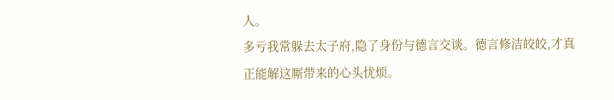人。
多亏我常躲去太子府,隐了身份与德言交谈。德言修洁皎皎,才真正能解这厮带来的心头忧烦。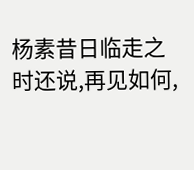杨素昔日临走之时还说,再见如何,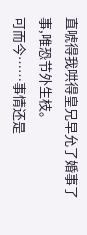直唬得我哄得皇兄早允了婚事了事,唯恐节外生枝。
可而今……事情还是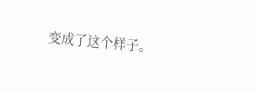变成了这个样子。